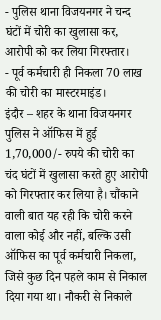- पुलिस थाना विजयनगर ने चन्द घंटों में चोरी का खुलासा कर, आरोपी को कर लिया गिरफ्तार।
- पूर्व कर्मचारी ही निकला 70 लाख की चोरी का मास्टरमाइंड।
इंदौर – शहर के थाना विजयनगर पुलिस ने ऑफिस में हुई 1,70,000/- रुपये की चोरी का चंद घंटों में खुलासा करते हुए आरोपी को गिरफ्तार कर लिया है। चौंकाने वाली बात यह रही कि चोरी करने वाला कोई और नहीं, बल्कि उसी ऑफिस का पूर्व कर्मचारी निकला, जिसे कुछ दिन पहले काम से निकाल दिया गया था। नौकरी से निकाले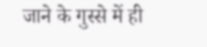जाने के गुस्से में ही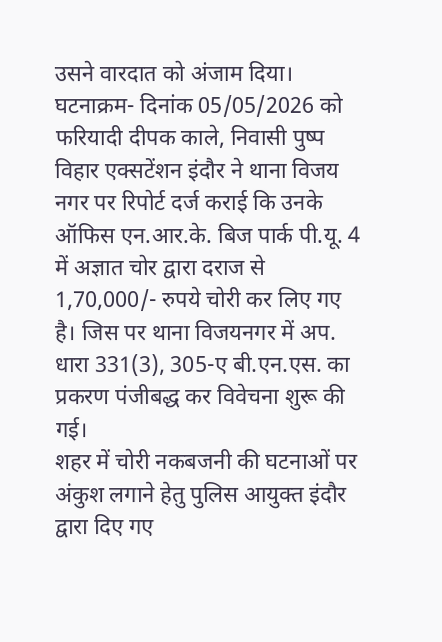उसने वारदात को अंजाम दिया।
घटनाक्रम- दिनांक 05/05/2026 को फरियादी दीपक काले, निवासी पुष्प विहार एक्सटेंशन इंदौर ने थाना विजय नगर पर रिपोर्ट दर्ज कराई कि उनके ऑफिस एन.आर.के. बिज पार्क पी.यू. 4 में अज्ञात चोर द्वारा दराज से 1,70,000/- रुपये चोरी कर लिए गए है। जिस पर थाना विजयनगर में अप. धारा 331(3), 305-ए बी.एन.एस. का प्रकरण पंजीबद्ध कर विवेचना शुरू की गई।
शहर में चोरी नकबजनी की घटनाओं पर अंकुश लगाने हेतु पुलिस आयुक्त इंदौर द्वारा दिए गए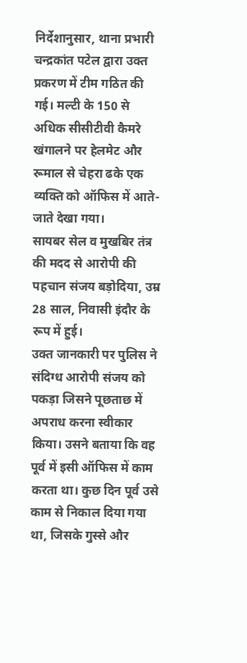निर्देशानुसार, थाना प्रभारी चन्द्रकांत पटेल द्वारा उक्त प्रकरण में टीम गठित की गई। मल्टी के 150 से अधिक सीसीटीवी कैमरे खंगालने पर हेलमेट और रूमाल से चेहरा ढके एक व्यक्ति को ऑफिस में आते-जाते देखा गया।
सायबर सेल व मुखबिर तंत्र की मदद से आरोपी की पहचान संजय बड़ोदिया, उम्र 28 साल, निवासी इंदौर के रूप में हुई।
उक्त जानकारी पर पुलिस ने संदिग्ध आरोपी संजय को पकड़ा जिसने पूछताछ में अपराध करना स्वीकार किया। उसने बताया कि वह पूर्व में इसी ऑफिस में काम करता था। कुछ दिन पूर्व उसे काम से निकाल दिया गया था, जिसके गुस्से और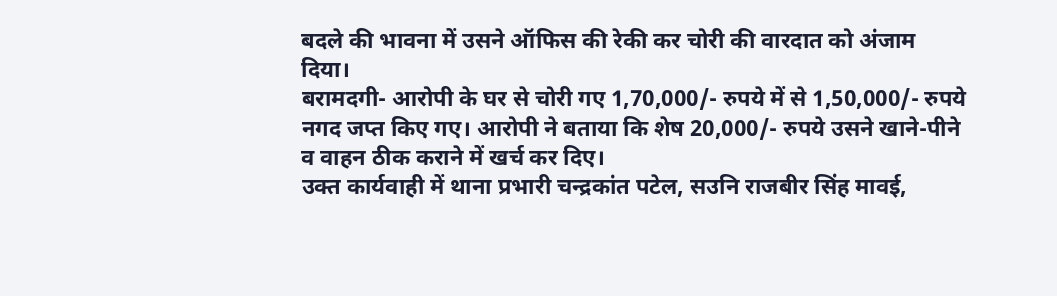बदले की भावना में उसने ऑफिस की रेकी कर चोरी की वारदात को अंजाम दिया।
बरामदगी- आरोपी के घर से चोरी गए 1,70,000/- रुपये में से 1,50,000/- रुपये नगद जप्त किए गए। आरोपी ने बताया कि शेष 20,000/- रुपये उसने खाने-पीने व वाहन ठीक कराने में खर्च कर दिए।
उक्त कार्यवाही में थाना प्रभारी चन्द्रकांत पटेल, सउनि राजबीर सिंह मावई,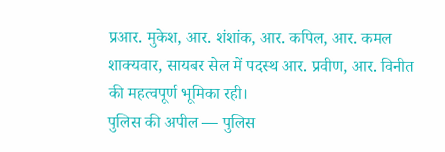प्रआर. मुकेश, आर. शंशांक, आर. कपिल, आर. कमल शाक्यवार, सायबर सेल में पदस्थ आर. प्रवीण, आर. विनीत की महत्वपूर्ण भूमिका रही।
पुलिस की अपील — पुलिस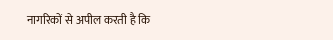नागरिकों से अपील करती है कि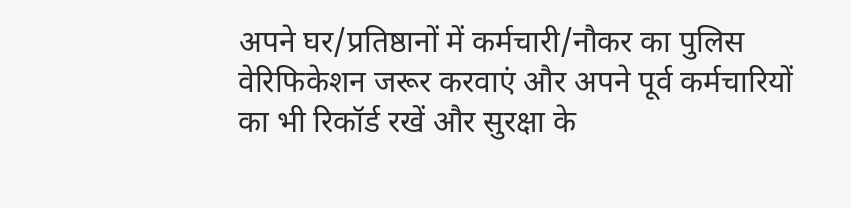अपने घर/प्रतिष्ठानों में कर्मचारी/नौकर का पुलिस वेरिफिकेशन जरूर करवाएं और अपने पूर्व कर्मचारियों का भी रिकॉर्ड रखें और सुरक्षा के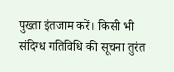पुख्ता इंतजाम करें। किसी भी संदिग्ध गतिविधि की सूचना तुरंत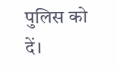पुलिस को दें।